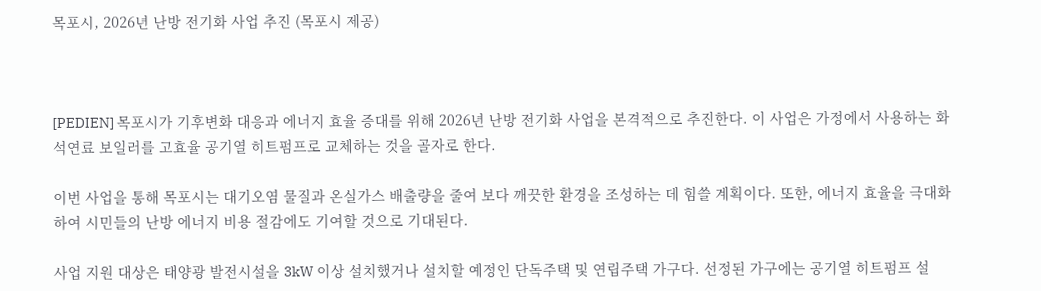목포시, 2026년 난방 전기화 사업 추진 (목포시 제공)



[PEDIEN] 목포시가 기후변화 대응과 에너지 효율 증대를 위해 2026년 난방 전기화 사업을 본격적으로 추진한다. 이 사업은 가정에서 사용하는 화석연료 보일러를 고효율 공기열 히트펌프로 교체하는 것을 골자로 한다.

이번 사업을 통해 목포시는 대기오염 물질과 온실가스 배출량을 줄여 보다 깨끗한 환경을 조성하는 데 힘쓸 계획이다. 또한, 에너지 효율을 극대화하여 시민들의 난방 에너지 비용 절감에도 기여할 것으로 기대된다.

사업 지원 대상은 태양광 발전시설을 3kW 이상 설치했거나 설치할 예정인 단독주택 및 연립주택 가구다. 선정된 가구에는 공기열 히트펌프 설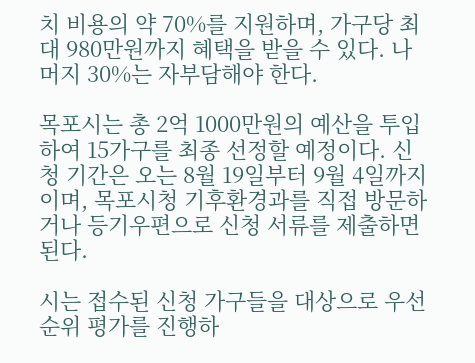치 비용의 약 70%를 지원하며, 가구당 최대 980만원까지 혜택을 받을 수 있다. 나머지 30%는 자부담해야 한다.

목포시는 총 2억 1000만원의 예산을 투입하여 15가구를 최종 선정할 예정이다. 신청 기간은 오는 8월 19일부터 9월 4일까지이며, 목포시청 기후환경과를 직접 방문하거나 등기우편으로 신청 서류를 제출하면 된다.

시는 접수된 신청 가구들을 대상으로 우선순위 평가를 진행하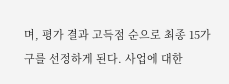며, 평가 결과 고득점 순으로 최종 15가구를 선정하게 된다. 사업에 대한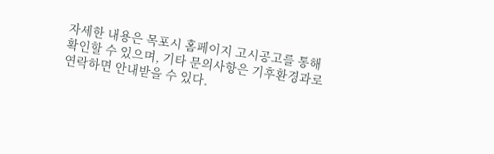자세한 내용은 목포시 홈페이지 고시공고를 통해 확인할 수 있으며, 기타 문의사항은 기후환경과로 연락하면 안내받을 수 있다.